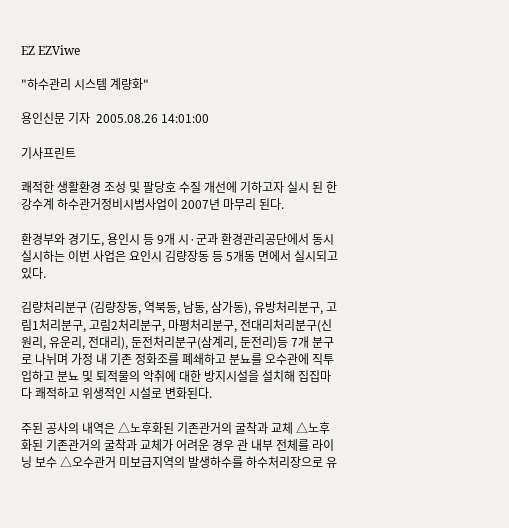EZ EZViwe

"하수관리 시스템 계량화"

용인신문 기자  2005.08.26 14:01:00

기사프린트

쾌적한 생활환경 조성 및 팔당호 수질 개선에 기하고자 실시 된 한강수계 하수관거정비시범사업이 2007년 마무리 된다.

환경부와 경기도, 용인시 등 9개 시·군과 환경관리공단에서 동시 실시하는 이번 사업은 요인시 김량장동 등 5개동 면에서 실시되고 있다.

김량처리분구 (김량장동, 역북동, 남동, 삼가동), 유방처리분구, 고림1처리분구, 고림2처리분구, 마평처리분구, 전대리처리분구(신원리, 유운리, 전대리), 둔전처리분구(삼계리, 둔전리)등 7개 분구로 나뉘며 가정 내 기존 정화조를 폐쇄하고 분뇨를 오수관에 직투입하고 분뇨 및 퇴적물의 악취에 대한 방지시설을 설치해 집집마다 쾌적하고 위생적인 시설로 변화된다.

주된 공사의 내역은 △노후화된 기존관거의 굴착과 교체 △노후화된 기존관거의 굴착과 교체가 어려운 경우 관 내부 전체를 라이닝 보수 △오수관거 미보급지역의 발생하수를 하수처리장으로 유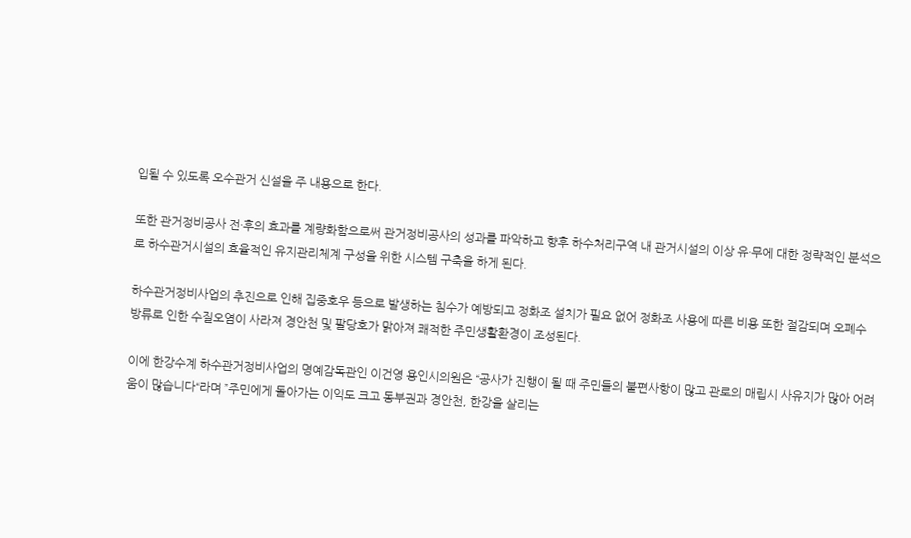입될 수 있도록 오수관거 신설을 주 내용으로 한다.

또한 관거정비공사 전·후의 효과를 계량화함으로써 관거정비공사의 성과를 파악하고 향후 하수처리구역 내 관거시설의 이상 유·무에 대한 정략적인 분석으로 하수관거시설의 효율적인 유지관리체계 구성을 위한 시스템 구축을 하게 된다.

하수관거정비사업의 추진으로 인해 집중호우 등으로 발생하는 침수가 예방되고 정화조 설치가 필요 없어 정화조 사용에 따른 비용 또한 절감되며 오폐수 방류로 인한 수질오염이 사라져 경안천 및 팔당호가 맑아져 쾌적한 주민생활환경이 조성된다.

이에 한강수계 하수관거정비사업의 명예감독관인 이건영 용인시의원은 “공사가 진행이 될 때 주민들의 불편사항이 많고 관로의 매립시 사유지가 많아 어려움이 많습니다“라며 ”주민에게 돌아가는 이익도 크고 동부권과 경안천, 한강을 살리는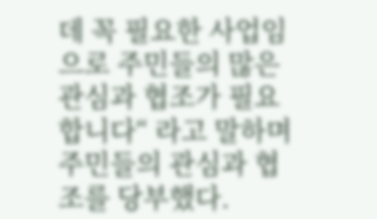데 꼭 필요한 사업임으로 주민들의 많은 관심과 협조가 필요합니다“ 라고 말하며 주민들의 관심과 협조를 당부했다.